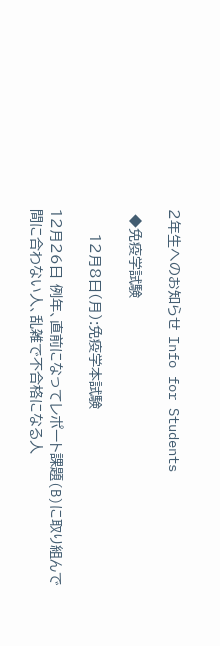2年生へのお知らせ Info for Students

 ◆免疫学試験

     12月8日(月):免疫学本試験

12月26日 例年、直前になってレポート課題(B)に取り組んで間に合わない人、乱雑で不合格になる人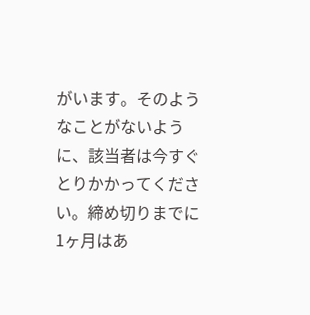がいます。そのようなことがないように、該当者は今すぐとりかかってください。締め切りまでに1ヶ月はあ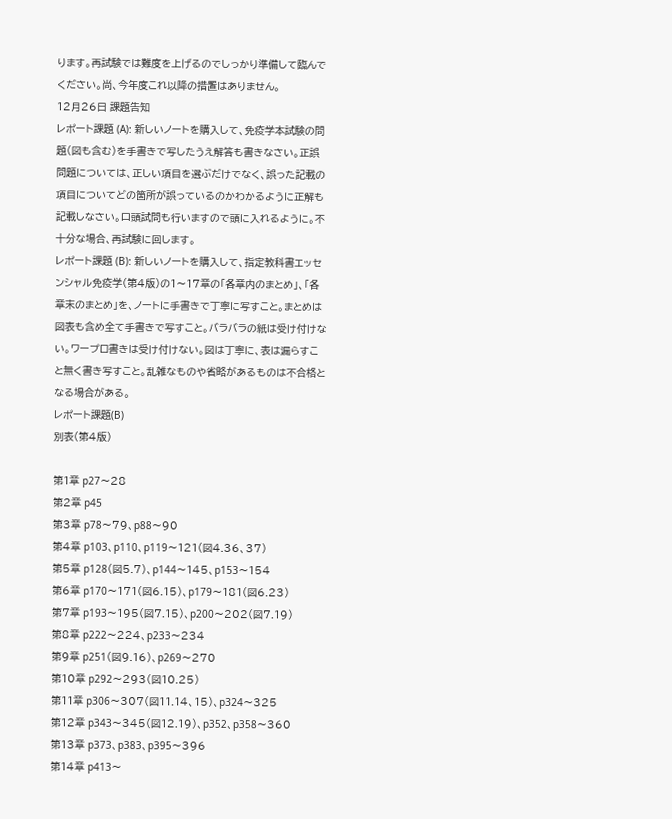ります。再試験では難度を上げるのでしっかり準備して臨んでください。尚、今年度これ以降の措置はありません。
12月26日 課題告知
レポート課題 (A): 新しいノートを購入して、免疫学本試験の問題(図も含む)を手書きで写したうえ解答も書きなさい。正誤問題については、正しい項目を選ぶだけでなく、誤った記載の項目についてどの箇所が誤っているのかわかるように正解も記載しなさい。口頭試問も行いますので頭に入れるように。不十分な場合、再試験に回します。
レポート課題 (B): 新しいノートを購入して、指定教科書エッセンシャル免疫学(第4版)の1〜17章の「各章内のまとめ」、「各章末のまとめ」を、ノートに手書きで丁寧に写すこと。まとめは図表も含め全て手書きで写すこと。バラバラの紙は受け付けない。ワープロ書きは受け付けない。図は丁寧に、表は漏らすこと無く書き写すこと。乱雑なものや省略があるものは不合格となる場合がある。
レポート課題(B)
別表(第4版)

第1章 p27〜28
第2章 p45
第3章 p78〜79、p88〜90
第4章 p103、p110、p119〜121(図4.36、37)
第5章 p128(図5.7)、p144〜145、p153〜154
第6章 p170〜171(図6.15)、p179〜181(図6.23)
第7章 p193〜195(図7.15)、p200〜202(図7.19)
第8章 p222〜224、p233〜234
第9章 p251(図9.16)、p269〜270
第10章 p292〜293(図10.25)
第11章 p306〜307(図11.14、15)、p324〜325
第12章 p343〜345(図12.19)、p352、p358〜360
第13章 p373、p383、p395〜396
第14章 p413〜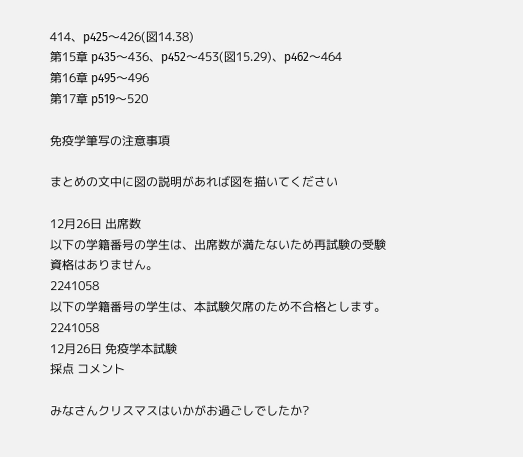414、p425〜426(図14.38)
第15章 p435〜436、p452〜453(図15.29)、p462〜464
第16章 p495〜496
第17章 p519〜520

免疫学筆写の注意事項

まとめの文中に図の説明があれば図を描いてください

12月26日 出席数
以下の学籍番号の学生は、出席数が満たないため再試験の受験資格はありません。
2241058
以下の学籍番号の学生は、本試験欠席のため不合格とします。
2241058
12月26日 免疫学本試験
採点 コメント

みなさんクリスマスはいかがお過ごしでしたか?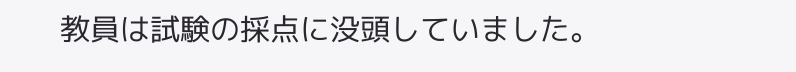教員は試験の採点に没頭していました。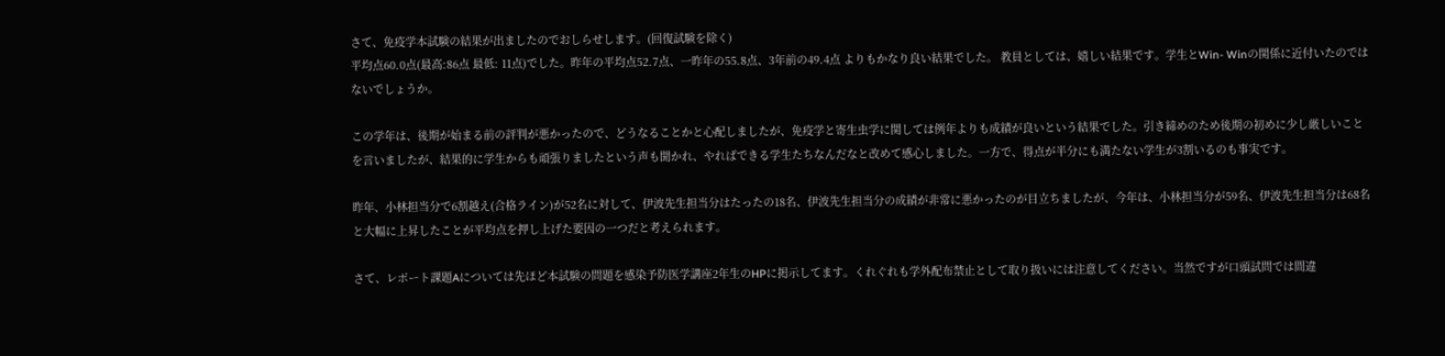さて、免疫学本試験の結果が出ましたのでおしらせします。(回復試験を除く)
平均点60.0点(最高:86点 最低: 11点)でした。昨年の平均点52.7点、一昨年の55.8点、3年前の49.4点 よりもかなり良い結果でした。 教員としては、嬉しい結果です。学生とWin- Winの関係に近付いたのではないでしょうか。

この学年は、後期が始まる前の評判が悪かったので、どうなることかと心配しましたが、免疫学と寄生虫学に関しては例年よりも成績が良いという結果でした。引き締めのため後期の初めに少し厳しいことを言いましたが、結果的に学生からも頑張りましたという声も聞かれ、やればできる学生たちなんだなと改めて感心しました。一方で、得点が半分にも満たない学生が3割いるのも事実です。

昨年、小林担当分で6割越え(合格ライン)が52名に対して、伊波先生担当分はたったの18名、伊波先生担当分の成績が非常に悪かったのが目立ちましたが、今年は、小林担当分が59名、伊波先生担当分は68名と大幅に上昇したことが平均点を押し上げた要因の一つだと考えられます。

さて、レポート課題Aについては先ほど本試験の問題を感染予防医学講座2年生のHPに掲示してます。くれぐれも学外配布禁止として取り扱いには注意してください。当然ですが口頭試問では間違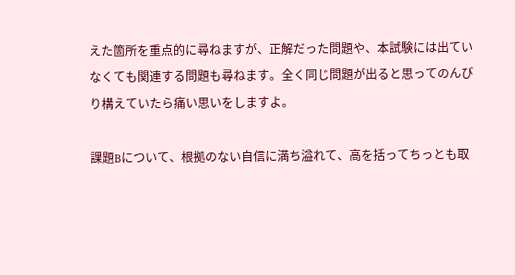えた箇所を重点的に尋ねますが、正解だった問題や、本試験には出ていなくても関連する問題も尋ねます。全く同じ問題が出ると思ってのんびり構えていたら痛い思いをしますよ。

課題Bについて、根拠のない自信に満ち溢れて、高を括ってちっとも取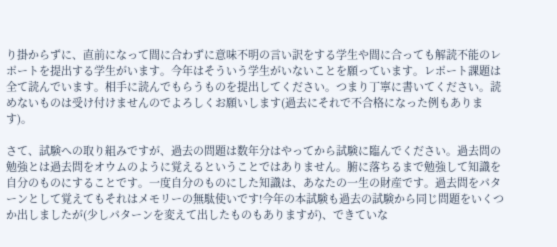り掛からずに、直前になって間に合わずに意味不明の言い訳をする学生や間に合っても解読不能のレポートを提出する学生がいます。今年はそういう学生がいないことを願っています。レポート課題は全て読んでいます。相手に読んでもらうものを提出してください。つまり丁寧に書いてください。読めないものは受け付けませんのでよろしくお願いします(過去にそれで不合格になった例もあります)。

さて、試験への取り組みですが、過去の問題は数年分はやってから試験に臨んでください。過去問の勉強とは過去問をオウムのように覚えるということではありません。腑に落ちるまで勉強して知識を自分のものにすることです。一度自分のものにした知識は、あなたの一生の財産です。過去問をパターンとして覚えてもそれはメモリーの無駄使いです!今年の本試験も過去の試験から同じ問題をいくつか出しましたが(少しパターンを変えて出したものもありますが)、できていな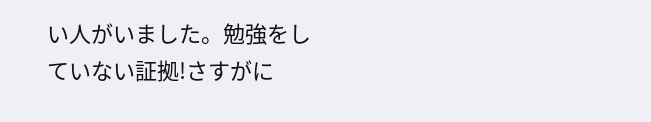い人がいました。勉強をしていない証拠!さすがに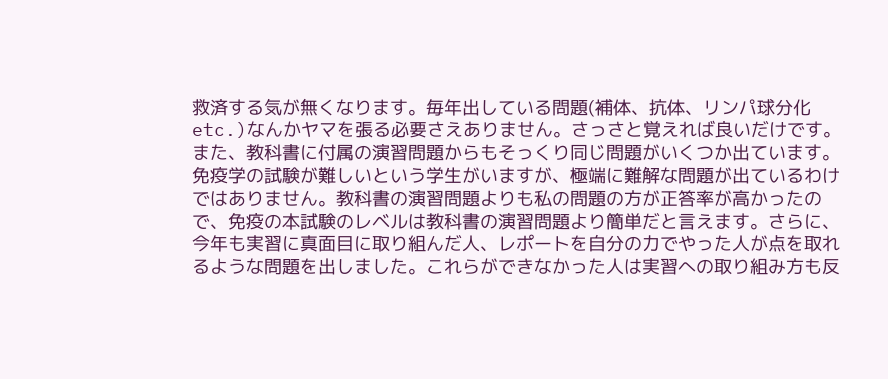救済する気が無くなります。毎年出している問題(補体、抗体、リンパ球分化etc.)なんかヤマを張る必要さえありません。さっさと覚えれば良いだけです。また、教科書に付属の演習問題からもそっくり同じ問題がいくつか出ています。免疫学の試験が難しいという学生がいますが、極端に難解な問題が出ているわけではありません。教科書の演習問題よりも私の問題の方が正答率が高かったので、免疫の本試験のレベルは教科書の演習問題より簡単だと言えます。さらに、今年も実習に真面目に取り組んだ人、レポートを自分の力でやった人が点を取れるような問題を出しました。これらができなかった人は実習への取り組み方も反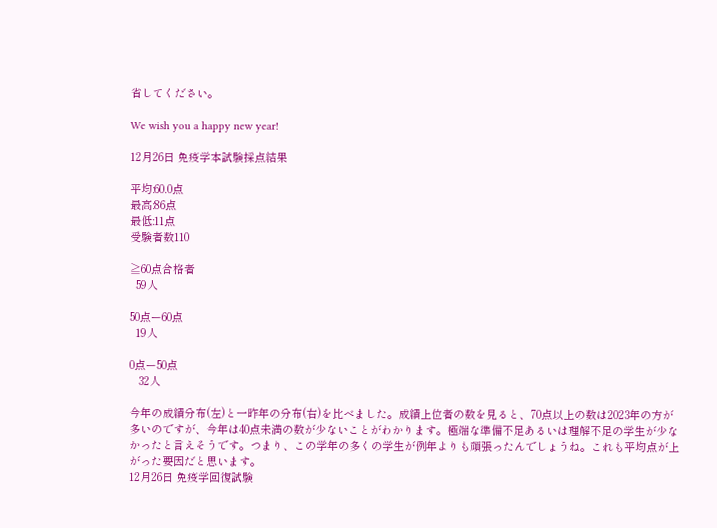省してください。

We wish you a happy new year!

12月26日 免疫学本試験採点結果

平均:60.0点
最高:86点
最低:11点
受験者数110

≧60点合格者
  59人

50点ー60点
  19人

0点ー50点
   32人

今年の成績分布(左)と一昨年の分布(右)を比べました。成績上位者の数を見ると、70点以上の数は2023年の方が多いのですが、今年は40点未満の数が少ないことがわかります。極端な準備不足あるいは理解不足の学生が少なかったと言えそうです。つまり、この学年の多くの学生が例年よりも頑張ったんでしょうね。これも平均点が上がった要因だと思います。
12月26日 免疫学回復試験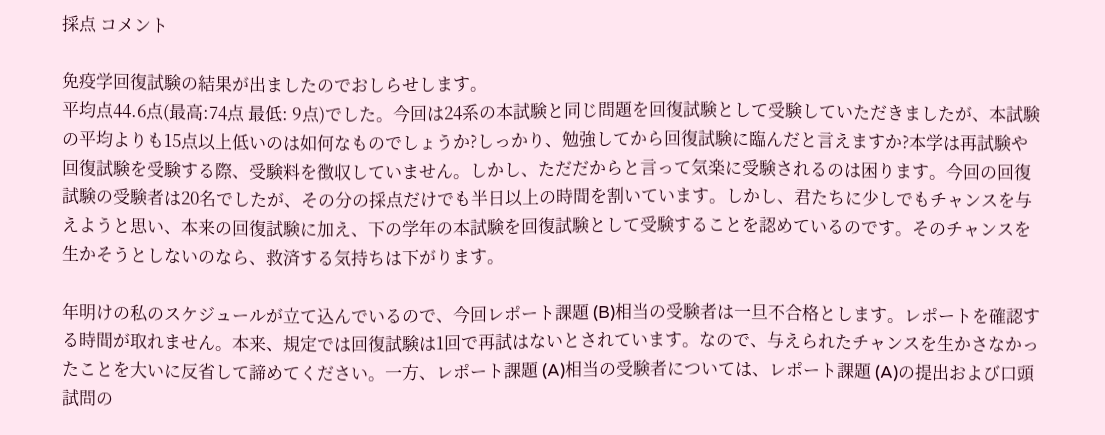採点 コメント

免疫学回復試験の結果が出ましたのでおしらせします。
平均点44.6点(最高:74点 最低: 9点)でした。今回は24系の本試験と同じ問題を回復試験として受験していただきましたが、本試験の平均よりも15点以上低いのは如何なものでしょうか?しっかり、勉強してから回復試験に臨んだと言えますか?本学は再試験や回復試験を受験する際、受験料を徴収していません。しかし、ただだからと言って気楽に受験されるのは困ります。今回の回復試験の受験者は20名でしたが、その分の採点だけでも半日以上の時間を割いています。しかし、君たちに少しでもチャンスを与えようと思い、本来の回復試験に加え、下の学年の本試験を回復試験として受験することを認めているのです。そのチャンスを生かそうとしないのなら、救済する気持ちは下がります。

年明けの私のスケジュールが立て込んでいるので、今回レポート課題 (B)相当の受験者は一旦不合格とします。レポートを確認する時間が取れません。本来、規定では回復試験は1回で再試はないとされています。なので、与えられたチャンスを生かさなかったことを大いに反省して諦めてください。一方、レポート課題 (A)相当の受験者については、レポート課題 (A)の提出および口頭試問の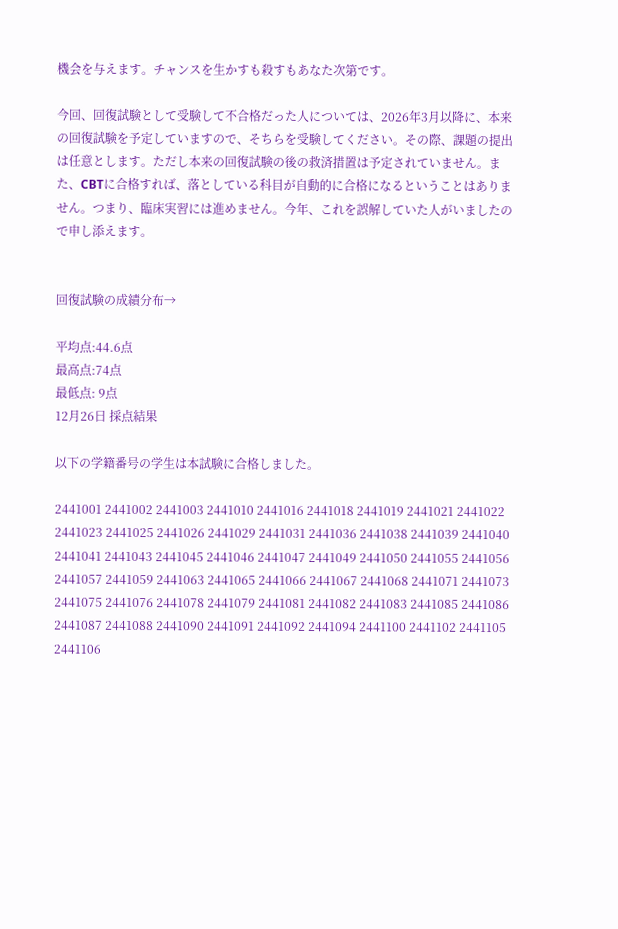機会を与えます。チャンスを生かすも殺すもあなた次第です。

今回、回復試験として受験して不合格だった人については、2026年3月以降に、本来の回復試験を予定していますので、そちらを受験してください。その際、課題の提出は任意とします。ただし本来の回復試験の後の救済措置は予定されていません。また、CBTに合格すれば、落としている科目が自動的に合格になるということはありません。つまり、臨床実習には進めません。今年、これを誤解していた人がいましたので申し添えます。


回復試験の成績分布→

平均点:44.6点
最高点:74点
最低点: 9点
12月26日 採点結果

以下の学籍番号の学生は本試験に合格しました。

2441001 2441002 2441003 2441010 2441016 2441018 2441019 2441021 2441022
2441023 2441025 2441026 2441029 2441031 2441036 2441038 2441039 2441040
2441041 2441043 2441045 2441046 2441047 2441049 2441050 2441055 2441056
2441057 2441059 2441063 2441065 2441066 2441067 2441068 2441071 2441073
2441075 2441076 2441078 2441079 2441081 2441082 2441083 2441085 2441086
2441087 2441088 2441090 2441091 2441092 2441094 2441100 2441102 2441105
2441106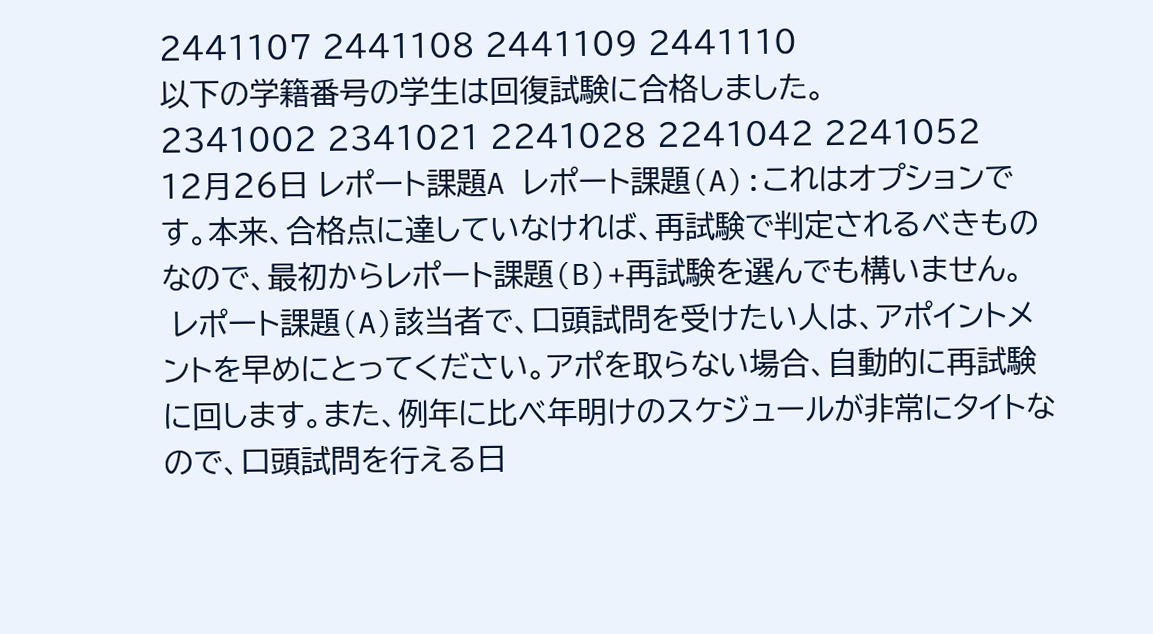2441107 2441108 2441109 2441110
以下の学籍番号の学生は回復試験に合格しました。
2341002 2341021 2241028 2241042 2241052
12月26日 レポート課題A レポート課題(A):これはオプションです。本来、合格点に達していなければ、再試験で判定されるべきものなので、最初からレポート課題(B)+再試験を選んでも構いません。
 レポート課題(A)該当者で、口頭試問を受けたい人は、アポイントメントを早めにとってください。アポを取らない場合、自動的に再試験に回します。また、例年に比べ年明けのスケジュールが非常にタイトなので、口頭試問を行える日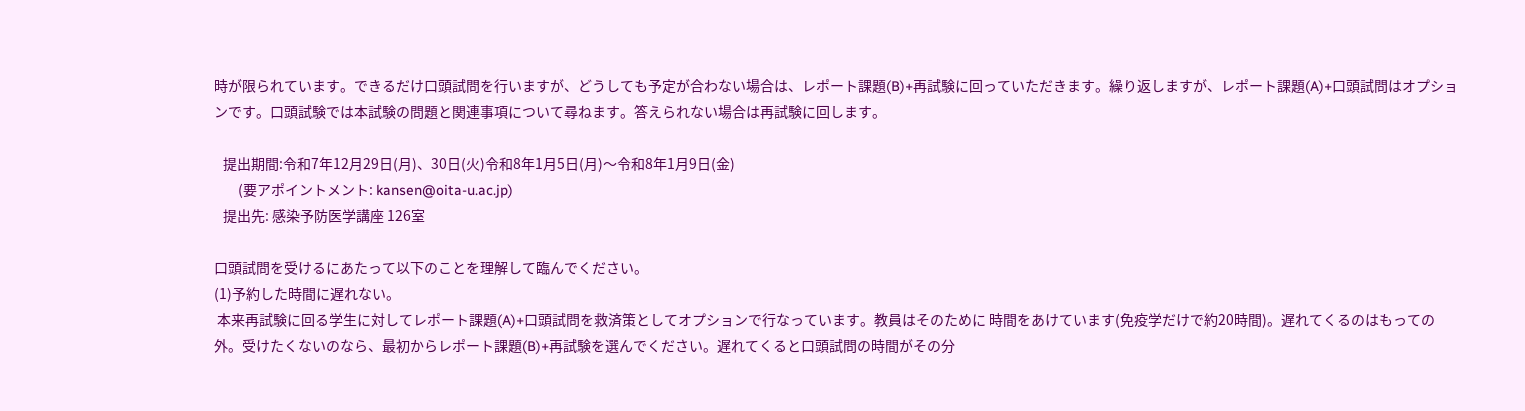時が限られています。できるだけ口頭試問を行いますが、どうしても予定が合わない場合は、レポート課題(B)+再試験に回っていただきます。繰り返しますが、レポート課題(A)+口頭試問はオプションです。口頭試験では本試験の問題と関連事項について尋ねます。答えられない場合は再試験に回します。

   提出期間:令和7年12月29日(月)、30日(火)令和8年1月5日(月)〜令和8年1月9日(金)
        (要アポイントメント: kansen@oita-u.ac.jp)
   提出先: 感染予防医学講座 126室

口頭試問を受けるにあたって以下のことを理解して臨んでください。
(1)予約した時間に遅れない。
 本来再試験に回る学生に対してレポート課題(A)+口頭試問を救済策としてオプションで行なっています。教員はそのために 時間をあけています(免疫学だけで約20時間)。遅れてくるのはもっての外。受けたくないのなら、最初からレポート課題(B)+再試験を選んでください。遅れてくると口頭試問の時間がその分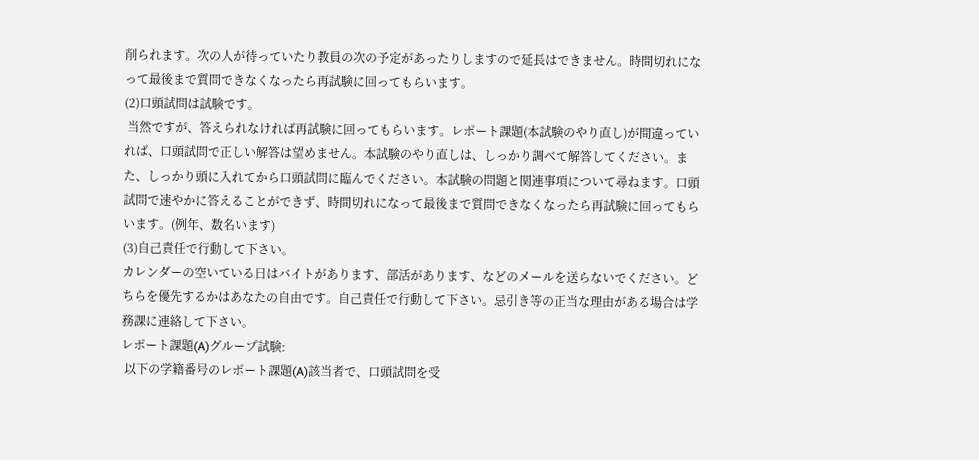削られます。次の人が待っていたり教員の次の予定があったりしますので延長はできません。時間切れになって最後まで質問できなくなったら再試験に回ってもらいます。
(2)口頭試問は試験です。
 当然ですが、答えられなければ再試験に回ってもらいます。レポート課題(本試験のやり直し)が間違っていれば、口頭試問で正しい解答は望めません。本試験のやり直しは、しっかり調べて解答してください。また、しっかり頭に入れてから口頭試問に臨んでください。本試験の問題と関連事項について尋ねます。口頭試問で速やかに答えることができず、時間切れになって最後まで質問できなくなったら再試験に回ってもらいます。(例年、数名います)
(3)自己責任で行動して下さい。
カレンダーの空いている日はバイトがあります、部活があります、などのメールを送らないでください。どちらを優先するかはあなたの自由です。自己責任で行動して下さい。忌引き等の正当な理由がある場合は学務課に連絡して下さい。
レポート課題(A)グループ試験:
 以下の学籍番号のレポート課題(A)該当者で、口頭試問を受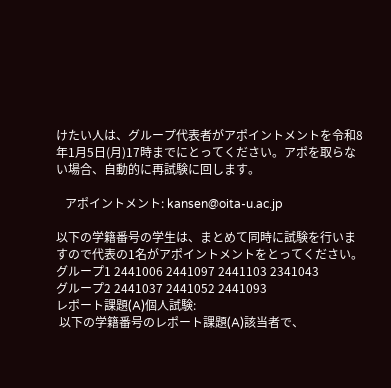けたい人は、グループ代表者がアポイントメントを令和8年1月5日(月)17時までにとってください。アポを取らない場合、自動的に再試験に回します。

   アポイントメント: kansen@oita-u.ac.jp

以下の学籍番号の学生は、まとめて同時に試験を行いますので代表の1名がアポイントメントをとってください。
グループ1 2441006 2441097 2441103 2341043
グループ2 2441037 2441052 2441093
レポート課題(A)個人試験:
 以下の学籍番号のレポート課題(A)該当者で、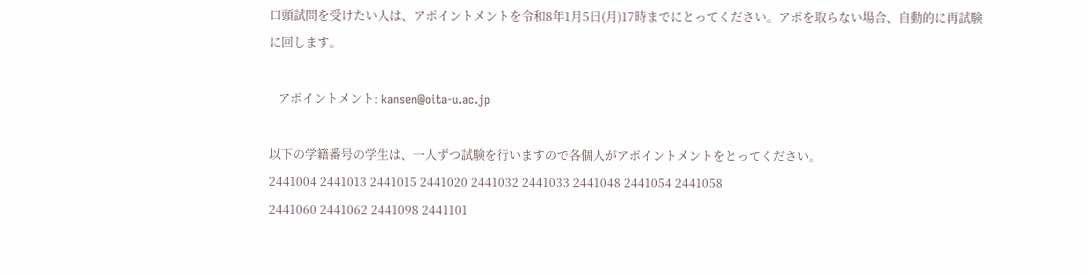口頭試問を受けたい人は、アポイントメントを令和8年1月5日(月)17時までにとってください。アポを取らない場合、自動的に再試験に回します。

   アポイントメント: kansen@oita-u.ac.jp

以下の学籍番号の学生は、一人ずつ試験を行いますので各個人がアポイントメントをとってください。
2441004 2441013 2441015 2441020 2441032 2441033 2441048 2441054 2441058
2441060 2441062 2441098 2441101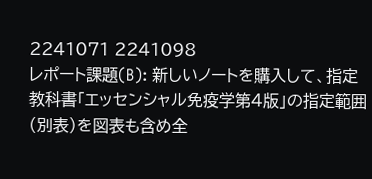2241071 2241098
レポート課題(B): 新しいノートを購入して、指定教科書「エッセンシャル免疫学第4版」の指定範囲(別表)を図表も含め全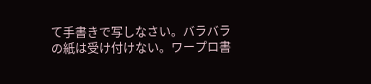て手書きで写しなさい。バラバラの紙は受け付けない。ワープロ書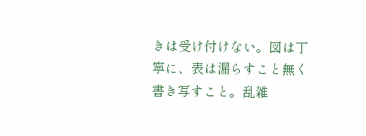きは受け付けない。図は丁寧に、表は漏らすこと無く書き写すこと。乱雑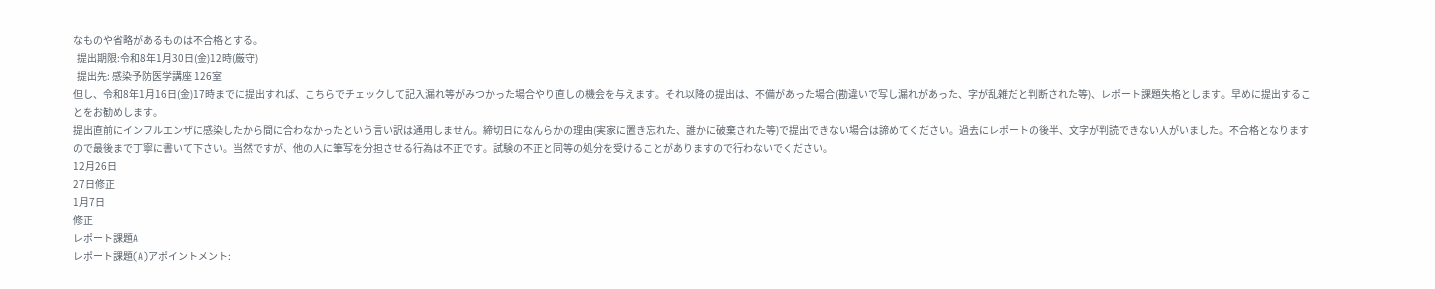なものや省略があるものは不合格とする。
  提出期限:令和8年1月30日(金)12時(厳守)
  提出先: 感染予防医学講座 126室
但し、令和8年1月16日(金)17時までに提出すれば、こちらでチェックして記入漏れ等がみつかった場合やり直しの機会を与えます。それ以降の提出は、不備があった場合(勘違いで写し漏れがあった、字が乱雑だと判断された等)、レポート課題失格とします。早めに提出することをお勧めします。
提出直前にインフルエンザに感染したから間に合わなかったという言い訳は通用しません。締切日になんらかの理由(実家に置き忘れた、誰かに破棄された等)で提出できない場合は諦めてください。過去にレポートの後半、文字が判読できない人がいました。不合格となりますので最後まで丁寧に書いて下さい。当然ですが、他の人に筆写を分担させる行為は不正です。試験の不正と同等の処分を受けることがありますので行わないでください。
12月26日
27日修正
1月7日
修正
レポート課題A
レポート課題(A)アポイントメント: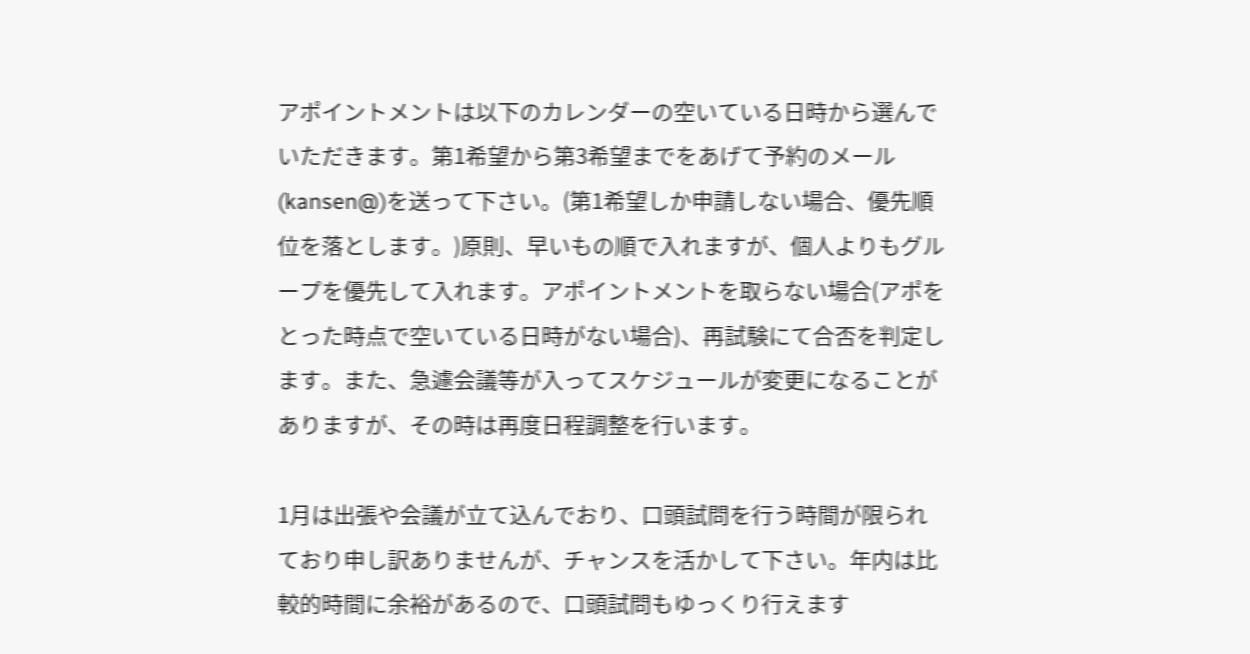アポイントメントは以下のカレンダーの空いている日時から選んでいただきます。第1希望から第3希望までをあげて予約のメール(kansen@)を送って下さい。(第1希望しか申請しない場合、優先順位を落とします。)原則、早いもの順で入れますが、個人よりもグループを優先して入れます。アポイントメントを取らない場合(アポをとった時点で空いている日時がない場合)、再試験にて合否を判定します。また、急遽会議等が入ってスケジュールが変更になることがありますが、その時は再度日程調整を行います。

1月は出張や会議が立て込んでおり、口頭試問を行う時間が限られており申し訳ありませんが、チャンスを活かして下さい。年内は比較的時間に余裕があるので、口頭試問もゆっくり行えます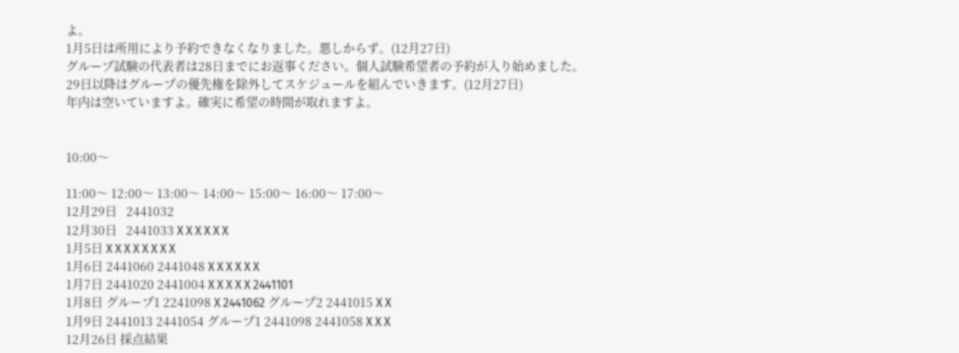よ。
1月5日は所用により予約できなくなりました。悪しからず。(12月27日)
グループ試験の代表者は28日までにお返事ください。個人試験希望者の予約が入り始めました。
29日以降はグループの優先権を除外してスケジュールを組んでいきます。(12月27日)
年内は空いていますよ。確実に希望の時間が取れますよ。


10:00〜

11:00〜 12:00〜 13:00〜 14:00〜 15:00〜 16:00〜 17:00〜
12月29日   2441032
12月30日   2441033 X X X X X X
1月5日 X X X X X X X X
1月6日 2441060 2441048 X X X X X X
1月7日 2441020 2441004 X X X X X 2441101
1月8日 グループ1 2241098 X 2441062 グループ2 2441015 X X
1月9日 2441013 2441054 グループ1 2441098 2441058 X X X
12月26日 採点結果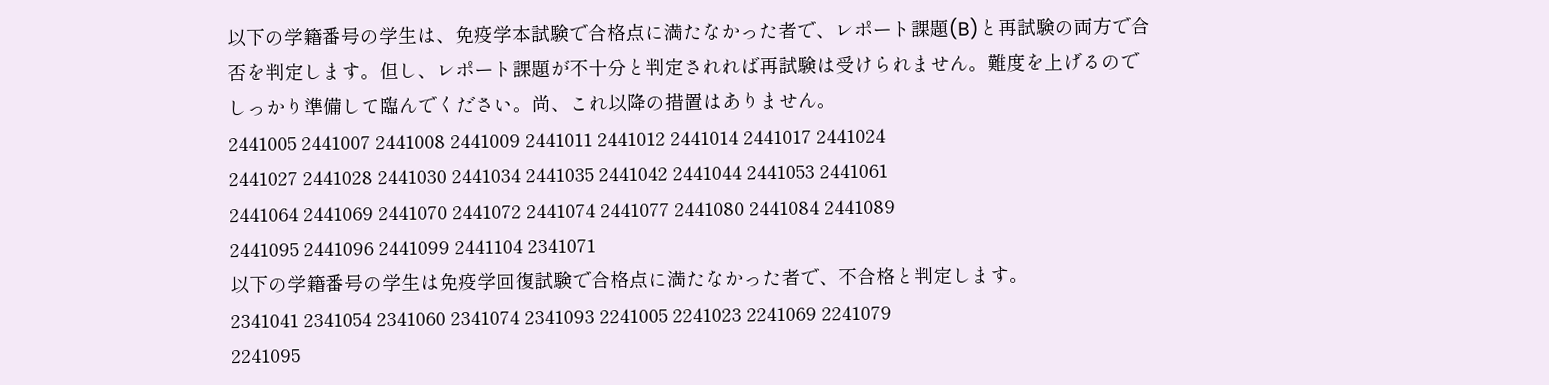以下の学籍番号の学生は、免疫学本試験で合格点に満たなかった者で、レポート課題(B)と再試験の両方で合否を判定します。但し、レポート課題が不十分と判定されれば再試験は受けられません。難度を上げるのでしっかり準備して臨んでください。尚、これ以降の措置はありません。
2441005 2441007 2441008 2441009 2441011 2441012 2441014 2441017 2441024
2441027 2441028 2441030 2441034 2441035 2441042 2441044 2441053 2441061
2441064 2441069 2441070 2441072 2441074 2441077 2441080 2441084 2441089
2441095 2441096 2441099 2441104 2341071
以下の学籍番号の学生は免疫学回復試験で合格点に満たなかった者で、不合格と判定します。
2341041 2341054 2341060 2341074 2341093 2241005 2241023 2241069 2241079
2241095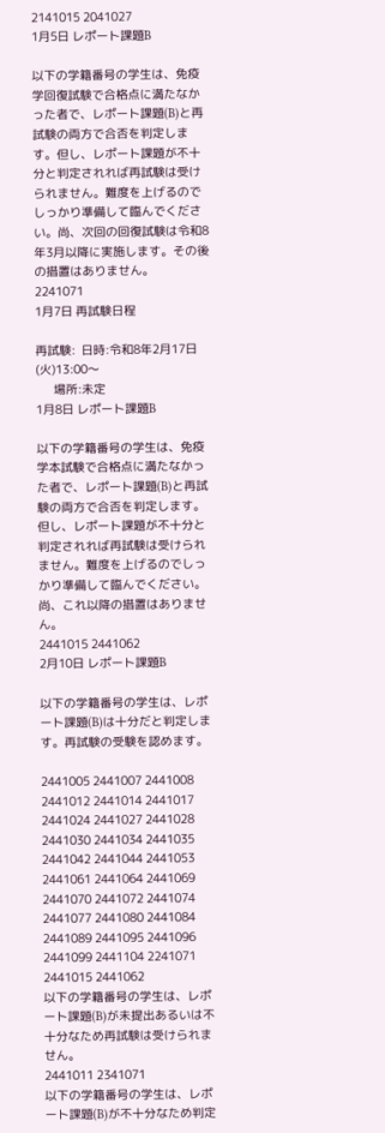2141015 2041027
1月5日 レポート課題B

以下の学籍番号の学生は、免疫学回復試験で合格点に満たなかった者で、レポート課題(B)と再試験の両方で合否を判定します。但し、レポート課題が不十分と判定されれば再試験は受けられません。難度を上げるのでしっかり準備して臨んでください。尚、次回の回復試験は令和8年3月以降に実施します。その後の措置はありません。
2241071
1月7日 再試験日程

再試験:  日時:令和8年2月17日(火)13:00〜
      場所:未定
1月8日 レポート課題B

以下の学籍番号の学生は、免疫学本試験で合格点に満たなかった者で、レポート課題(B)と再試験の両方で合否を判定します。但し、レポート課題が不十分と判定されれば再試験は受けられません。難度を上げるのでしっかり準備して臨んでください。尚、これ以降の措置はありません。
2441015 2441062
2月10日 レポート課題B

以下の学籍番号の学生は、レポート課題(B)は十分だと判定します。再試験の受験を認めます。

2441005 2441007 2441008 2441012 2441014 2441017 2441024 2441027 2441028
2441030 2441034 2441035 2441042 2441044 2441053 2441061 2441064 2441069
2441070 2441072 2441074 2441077 2441080 2441084 2441089 2441095 2441096
2441099 2441104 2241071 2441015 2441062
以下の学籍番号の学生は、レポート課題(B)が未提出あるいは不十分なため再試験は受けられません。
2441011 2341071
以下の学籍番号の学生は、レポート課題(B)が不十分なため判定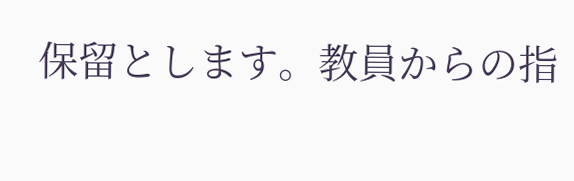保留とします。教員からの指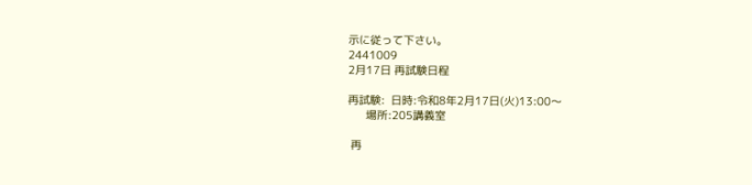示に従って下さい。
2441009
2月17日 再試験日程

再試験:  日時:令和8年2月17日(火)13:00〜
      場所:205講義室

 再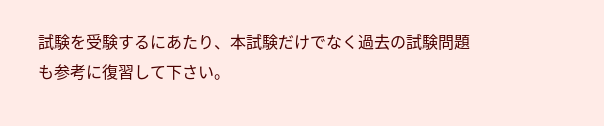試験を受験するにあたり、本試験だけでなく過去の試験問題も参考に復習して下さい。